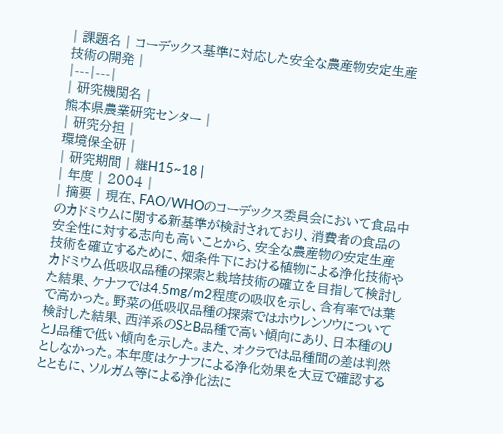| 課題名 | コーデックス基準に対応した安全な農産物安定生産技術の開発 |
|---|---|
| 研究機関名 |
熊本県農業研究センター |
| 研究分担 |
環境保全研 |
| 研究期間 | 継H15~18 |
| 年度 | 2004 |
| 摘要 | 現在、FAO/WHOのコーデックス委員会において食品中のカドミウムに関する新基準が検討されており、消費者の食品の安全性に対する志向も高いことから、安全な農産物の安定生産技術を確立するために、畑条件下における植物による浄化技術やカドミウム低吸収品種の探索と栽培技術の確立を目指して検討した結果、ケナフでは4.5mg/m2程度の吸収を示し、含有率では葉で高かった。野菜の低吸収品種の探索ではホウレンソウについて検討した結果、西洋系のSとB品種で高い傾向にあり、日本種のUとJ品種で低い傾向を示した。また、オクラでは品種間の差は判然としなかった。本年度はケナフによる浄化効果を大豆で確認するとともに、ソルガム等による浄化法に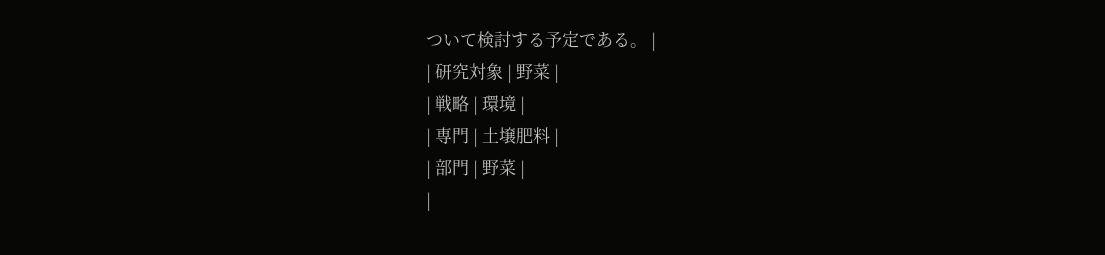ついて検討する予定である。 |
| 研究対象 | 野菜 |
| 戦略 | 環境 |
| 専門 | 土壌肥料 |
| 部門 | 野菜 |
|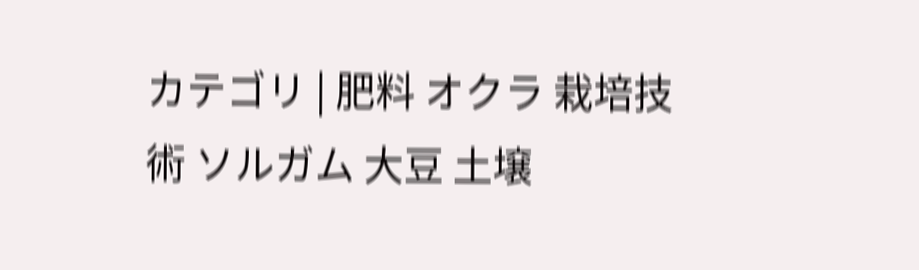カテゴリ | 肥料 オクラ 栽培技術 ソルガム 大豆 土壌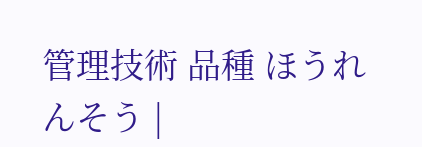管理技術 品種 ほうれんそう |